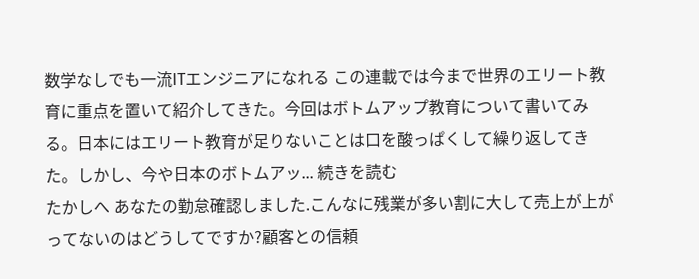数学なしでも一流ITエンジニアになれる この連載では今まで世界のエリート教育に重点を置いて紹介してきた。今回はボトムアップ教育について書いてみる。日本にはエリート教育が足りないことは口を酸っぱくして繰り返してきた。しかし、今や日本のボトムアッ... 続きを読む
たかしへ あなたの勤怠確認しました.こんなに残業が多い割に大して売上が上がってないのはどうしてですか?顧客との信頼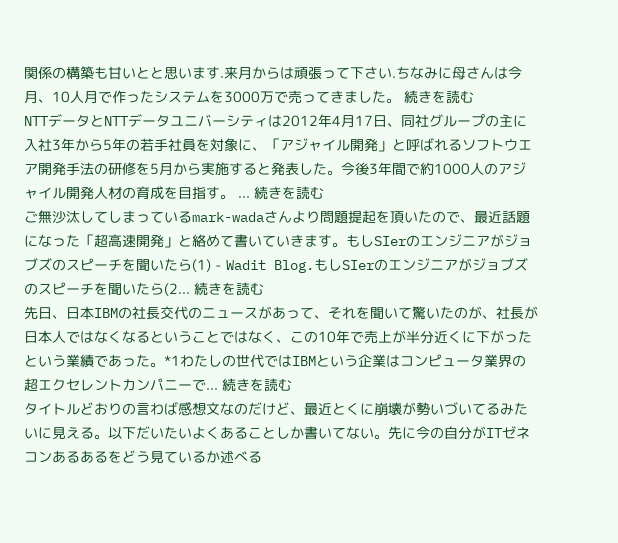関係の構築も甘いとと思います.来月からは頑張って下さい.ちなみに母さんは今月、10人月で作ったシステムを3000万で売ってきました。 続きを読む
NTTデータとNTTデータユニバーシティは2012年4月17日、同社グループの主に入社3年から5年の若手社員を対象に、「アジャイル開発」と呼ばれるソフトウエア開発手法の研修を5月から実施すると発表した。今後3年間で約1000人のアジャイル開発人材の育成を目指す。 ... 続きを読む
ご無沙汰してしまっているmark-wadaさんより問題提起を頂いたので、最近話題になった「超高速開発」と絡めて書いていきます。もしSIerのエンジニアがジョブズのスピーチを聞いたら(1) - Wadit Blog.もしSIerのエンジニアがジョブズのスピーチを聞いたら(2... 続きを読む
先日、日本IBMの社長交代のニュースがあって、それを聞いて驚いたのが、社長が日本人ではなくなるということではなく、この10年で売上が半分近くに下がったという業績であった。*1わたしの世代ではIBMという企業はコンピュータ業界の超エクセレントカンパニーで... 続きを読む
タイトルどおりの言わば感想文なのだけど、最近とくに崩壊が勢いづいてるみたいに見える。以下だいたいよくあることしか書いてない。先に今の自分がITゼネコンあるあるをどう見ているか述べる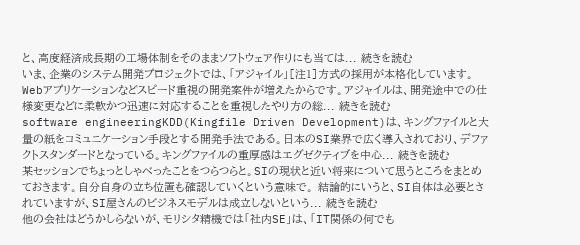と、高度経済成長期の工場体制をそのままソフトウェア作りにも当ては... 続きを読む
いま、企業のシステム開発プロジェクトでは、「アジャイル」[注1]方式の採用が本格化しています。Webアプリケーションなどスピード重視の開発案件が増えたからです。アジャイルは、開発途中での仕様変更などに柔軟かつ迅速に対応することを重視したやり方の総... 続きを読む
software engineeringKDD(Kingfile Driven Development)は、キングファイルと大量の紙をコミュニケーション手段とする開発手法である。日本のSI業界で広く導入されており、デファクトスタンダードとなっている。キングファイルの重厚感はエグゼクティブを中心... 続きを読む
某セッションでちょっとしゃべったことをつらつらと。SIの現状と近い将来について思うところをまとめておきます。自分自身の立ち位置も確認していくという意味で。 結論的にいうと、SI自体は必要とされていますが、SI屋さんのビジネスモデルは成立しないという... 続きを読む
他の会社はどうかしらないが、モリシタ精機では「社内SE」は、「IT関係の何でも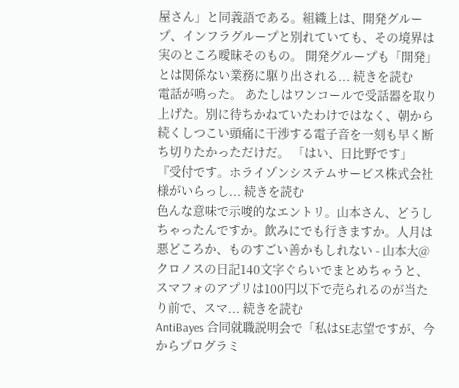屋さん」と同義語である。組織上は、開発グループ、インフラグループと別れていても、その境界は実のところ曖昧そのもの。 開発グループも「開発」とは関係ない業務に駆り出される... 続きを読む
電話が鳴った。 あたしはワンコールで受話器を取り上げた。別に待ちかねていたわけではなく、朝から続くしつこい頭痛に干渉する電子音を一刻も早く断ち切りたかっただけだ。 「はい、日比野です」 『受付です。ホライゾンシステムサービス株式会社様がいらっし... 続きを読む
色んな意味で示唆的なエントリ。山本さん、どうしちゃったんですか。飲みにでも行きますか。人月は悪どころか、ものすごい善かもしれない - 山本大@クロノスの日記140文字ぐらいでまとめちゃうと、スマフォのアプリは100円以下で売られるのが当たり前で、スマ... 続きを読む
AntiBayes 合同就職説明会で「私はSE志望ですが、今からプログラミ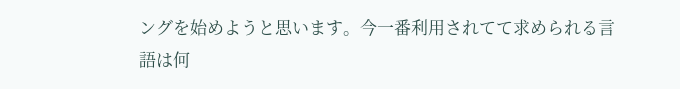ングを始めようと思います。今一番利用されてて求められる言語は何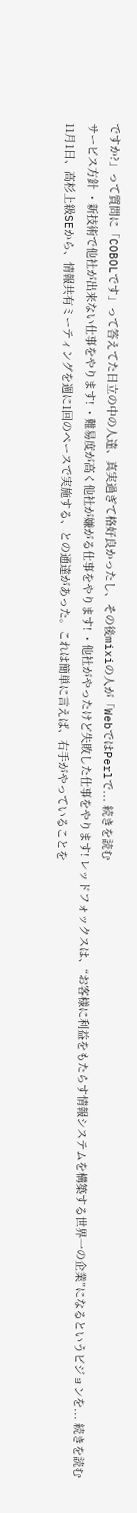ですか?」って質問に「COBOLです」って答えてた日立の中の人達、真実過ぎて格好良かったし、その後mixiの人が「WebではPerlで... 続きを読む
サービス方針 ・新技術で他社が出来ない仕事をやります! ・難易度が高く他社が嫌がる仕事をやります! ・他社がやったけど失敗した仕事をやります! レッドフォックスは、“お客様に利益をもたらす情報システムを構築する世界一の企業”になるというビジョンを... 続きを読む
11月1日、高杉上級SEから、情報共有ミーティングを週に1回のペースで実施する、との通達があった。これは簡単に言えば、右手がやっていることを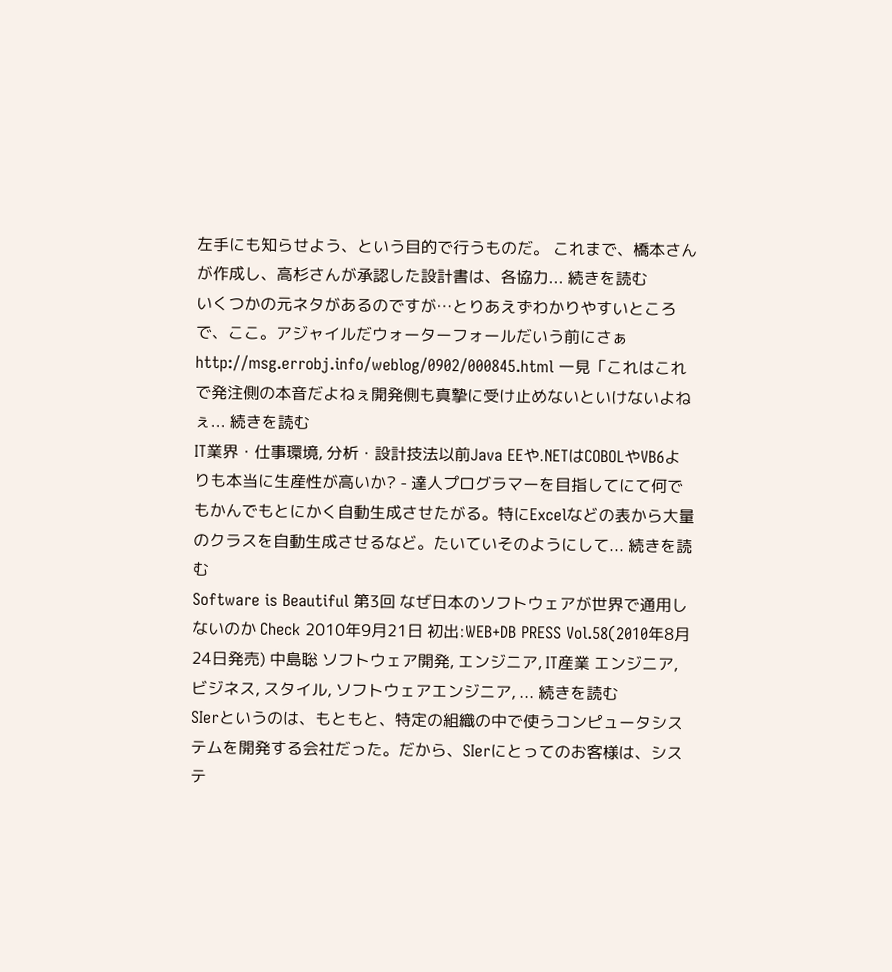左手にも知らせよう、という目的で行うものだ。 これまで、橋本さんが作成し、高杉さんが承認した設計書は、各協力... 続きを読む
いくつかの元ネタがあるのですが…とりあえずわかりやすいところで、ここ。アジャイルだウォーターフォールだいう前にさぁhttp://msg.errobj.info/weblog/0902/000845.html 一見「これはこれで発注側の本音だよねぇ開発側も真摯に受け止めないといけないよねぇ... 続きを読む
IT業界・仕事環境, 分析・設計技法以前Java EEや.NETはCOBOLやVB6よりも本当に生産性が高いか? - 達人プログラマーを目指してにて何でもかんでもとにかく自動生成させたがる。特にExcelなどの表から大量のクラスを自動生成させるなど。たいていそのようにして... 続きを読む
Software is Beautiful 第3回 なぜ日本のソフトウェアが世界で通用しないのか Check 2010年9月21日 初出:WEB+DB PRESS Vol.58(2010年8月24日発売) 中島聡 ソフトウェア開発, エンジニア, IT産業 エンジニア, ビジネス, スタイル, ソフトウェアエンジニア, ... 続きを読む
SIerというのは、もともと、特定の組織の中で使うコンピュータシステムを開発する会社だった。だから、SIerにとってのお客様は、システ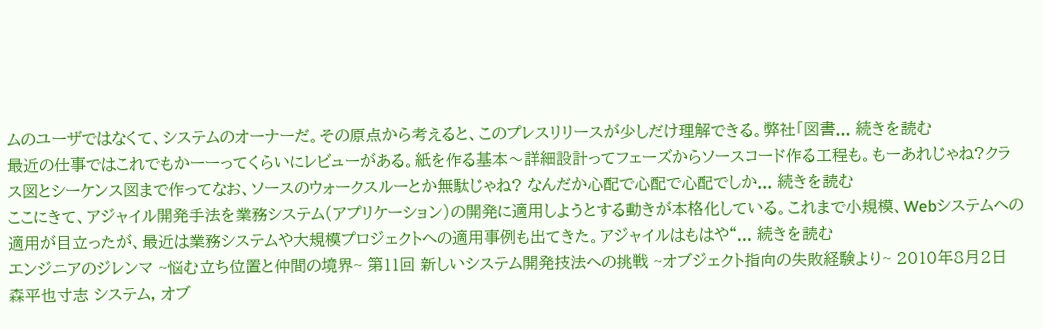ムのユーザではなくて、システムのオーナーだ。その原点から考えると、このプレスリリースが少しだけ理解できる。弊社「図書... 続きを読む
最近の仕事ではこれでもかーーってくらいにレビューがある。紙を作る基本〜詳細設計ってフェーズからソースコード作る工程も。もーあれじゃね?クラス図とシーケンス図まで作ってなお、ソースのウォークスルーとか無駄じゃね? なんだか心配で心配で心配でしか... 続きを読む
ここにきて、アジャイル開発手法を業務システム(アプリケーション)の開発に適用しようとする動きが本格化している。これまで小規模、Webシステムへの適用が目立ったが、最近は業務システムや大規模プロジェクトへの適用事例も出てきた。アジャイルはもはや“... 続きを読む
エンジニアのジレンマ ~悩む立ち位置と仲間の境界~ 第11回 新しいシステム開発技法への挑戦 ~オブジェクト指向の失敗経験より~ 2010年8月2日 森平也寸志 システム, オブ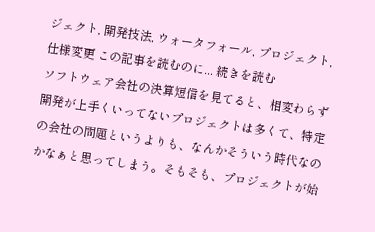ジェクト, 開発技法, ウォータフォール, プロジェクト, 仕様変更 この記事を読むのに... 続きを読む
ソフトウェア会社の決算短信を見てると、相変わらず開発が上手くいってないプロジェクトは多くて、特定の会社の問題というよりも、なんかそういう時代なのかなぁと思ってしまう。そもそも、プロジェクトが始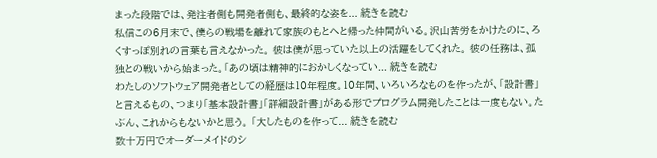まった段階では、発注者側も開発者側も、最終的な姿を... 続きを読む
私信この6月末で、僕らの戦場を離れて家族のもとへと帰った仲間がいる。沢山苦労をかけたのに、ろくすっぽ別れの言葉も言えなかった。 彼は僕が思っていた以上の活躍をしてくれた。 彼の任務は、孤独との戦いから始まった。「あの頃は精神的におかしくなってい... 続きを読む
わたしのソフトウェア開発者としての経歴は10年程度。10年間、いろいろなものを作ったが、「設計書」と言えるもの、つまり「基本設計書」「詳細設計書」がある形でプログラム開発したことは一度もない。たぶん、これからもないかと思う。 「大したものを作って... 続きを読む
数十万円でオーダーメイドのシ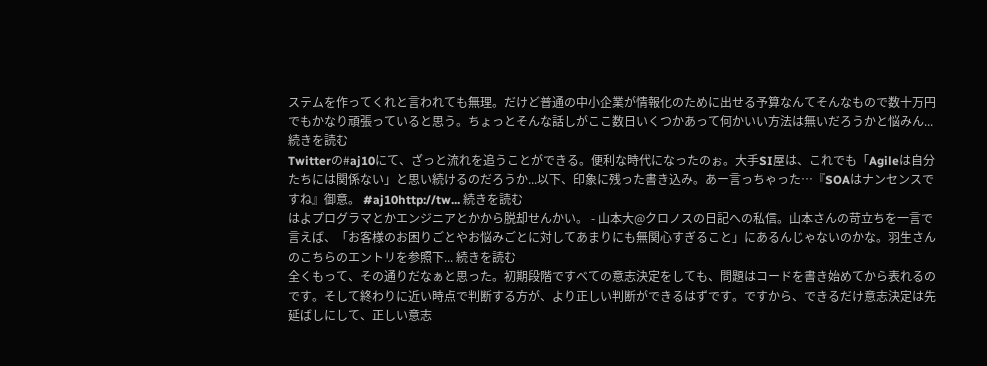ステムを作ってくれと言われても無理。だけど普通の中小企業が情報化のために出せる予算なんてそんなもので数十万円でもかなり頑張っていると思う。ちょっとそんな話しがここ数日いくつかあって何かいい方法は無いだろうかと悩みん... 続きを読む
Twitterの#aj10にて、ざっと流れを追うことができる。便利な時代になったのぉ。大手SI屋は、これでも「Agileは自分たちには関係ない」と思い続けるのだろうか...以下、印象に残った書き込み。あー言っちゃった…『SOAはナンセンスですね』御意。 #aj10http://tw... 続きを読む
はよプログラマとかエンジニアとかから脱却せんかい。 - 山本大@クロノスの日記への私信。山本さんの苛立ちを一言で言えば、「お客様のお困りごとやお悩みごとに対してあまりにも無関心すぎること」にあるんじゃないのかな。羽生さんのこちらのエントリを参照下... 続きを読む
全くもって、その通りだなぁと思った。初期段階ですべての意志決定をしても、問題はコードを書き始めてから表れるのです。そして終わりに近い時点で判断する方が、より正しい判断ができるはずです。ですから、できるだけ意志決定は先延ばしにして、正しい意志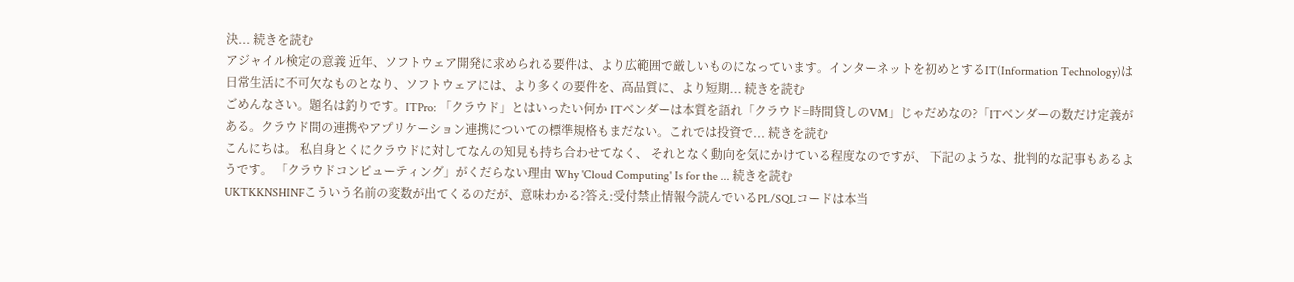決... 続きを読む
アジャイル検定の意義 近年、ソフトウェア開発に求められる要件は、より広範囲で厳しいものになっています。インターネットを初めとするIT(Information Technology)は日常生活に不可欠なものとなり、ソフトウェアには、より多くの要件を、高品質に、より短期... 続きを読む
ごめんなさい。題名は釣りです。ITPro: 「クラウド」とはいったい何か ITベンダーは本質を語れ「クラウド=時間貸しのVM」じゃだめなの?「ITベンダーの数だけ定義がある。クラウド間の連携やアプリケーション連携についての標準規格もまだない。これでは投資で... 続きを読む
こんにちは。 私自身とくにクラウドに対してなんの知見も持ち合わせてなく、 それとなく動向を気にかけている程度なのですが、 下記のような、批判的な記事もあるようです。 「クラウドコンピューティング」がくだらない理由 Why 'Cloud Computing' Is for the ... 続きを読む
UKTKKNSHINFこういう名前の変数が出てくるのだが、意味わかる?答え:受付禁止情報今読んでいるPL/SQLコードは本当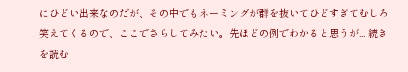にひどい出来なのだが、その中でもネーミングが群を抜いてひどすぎてむしろ笑えてくるので、ここでさらしてみたい。先ほどの例でわかると思うが... 続きを読む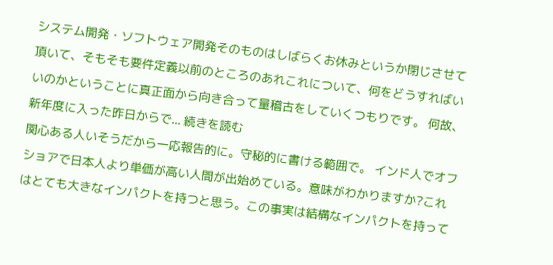システム開発・ソフトウェア開発そのものはしばらくお休みというか閉じさせて頂いて、そもそも要件定義以前のところのあれこれについて、何をどうすればいいのかということに真正面から向き合って量稽古をしていくつもりです。 何故、新年度に入った昨日からで... 続きを読む
関心ある人いそうだから一応報告的に。守秘的に書ける範囲で。 インド人でオフショアで日本人より単価が高い人間が出始めている。意味がわかりますか?これはとても大きなインパクトを持つと思う。この事実は結構なインパクトを持って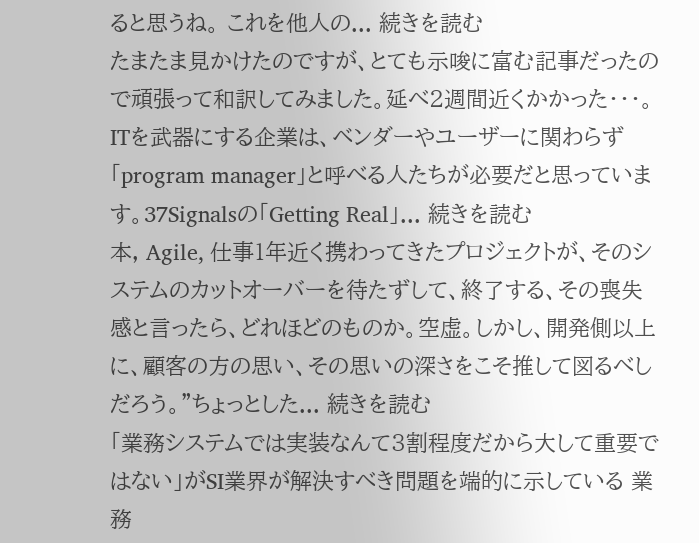ると思うね。 これを他人の... 続きを読む
たまたま見かけたのですが、とても示唆に富む記事だったので頑張って和訳してみました。延べ2週間近くかかった・・・。ITを武器にする企業は、ベンダーやユーザーに関わらず「program manager」と呼べる人たちが必要だと思っています。37Signalsの「Getting Real」... 続きを読む
本, Agile, 仕事1年近く携わってきたプロジェクトが、そのシステムのカットオーバーを待たずして、終了する、その喪失感と言ったら、どれほどのものか。空虚。しかし、開発側以上に、顧客の方の思い、その思いの深さをこそ推して図るべしだろう。"ちょっとした... 続きを読む
「業務システムでは実装なんて3割程度だから大して重要ではない」がSI業界が解決すべき問題を端的に示している 業務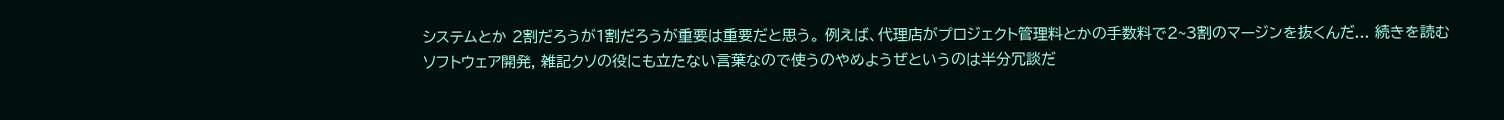システムとか 2割だろうが1割だろうが重要は重要だと思う。 例えば、代理店がプロジェクト管理料とかの手数料で2~3割のマージンを抜くんだ... 続きを読む
ソフトウェア開発, 雑記クソの役にも立たない言葉なので使うのやめようぜというのは半分冗談だ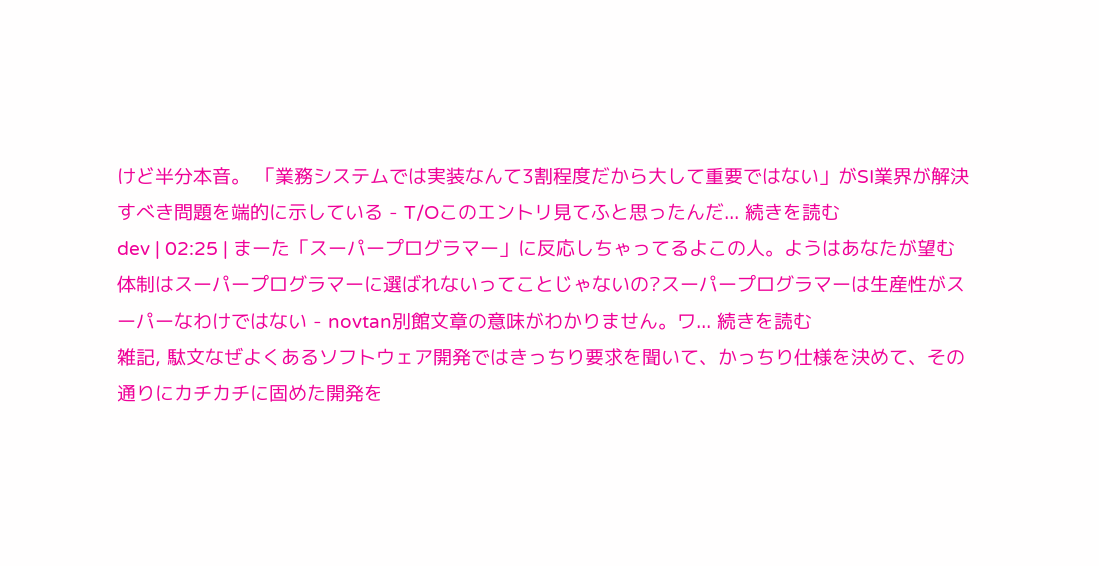けど半分本音。 「業務システムでは実装なんて3割程度だから大して重要ではない」がSI業界が解決すべき問題を端的に示している - T/Oこのエントリ見てふと思ったんだ... 続きを読む
dev | 02:25 | まーた「スーパープログラマー」に反応しちゃってるよこの人。ようはあなたが望む体制はスーパープログラマーに選ばれないってことじゃないの?スーパープログラマーは生産性がスーパーなわけではない - novtan別館文章の意味がわかりません。ワ... 続きを読む
雑記, 駄文なぜよくあるソフトウェア開発ではきっちり要求を聞いて、かっちり仕様を決めて、その通りにカチカチに固めた開発を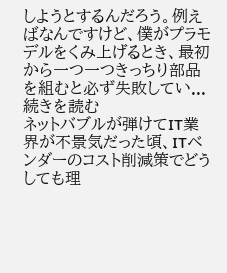しようとするんだろう。例えばなんですけど、僕がプラモデルをくみ上げるとき、最初から一つ一つきっちり部品を組むと必ず失敗してい... 続きを読む
ネットバブルが弾けてIT業界が不景気だった頃、ITベンダーのコスト削減策でどうしても理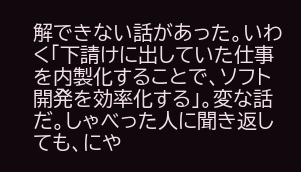解できない話があった。いわく「下請けに出していた仕事を内製化することで、ソフト開発を効率化する」。変な話だ。しゃべった人に聞き返しても、にや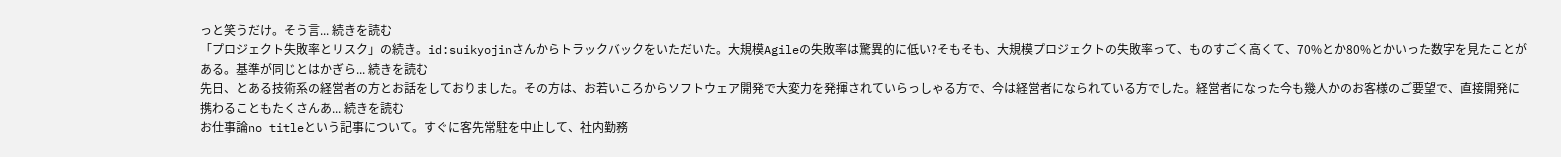っと笑うだけ。そう言... 続きを読む
「プロジェクト失敗率とリスク」の続き。id:suikyojinさんからトラックバックをいただいた。大規模Agileの失敗率は驚異的に低い?そもそも、大規模プロジェクトの失敗率って、ものすごく高くて、70%とか80%とかいった数字を見たことがある。基準が同じとはかぎら... 続きを読む
先日、とある技術系の経営者の方とお話をしておりました。その方は、お若いころからソフトウェア開発で大変力を発揮されていらっしゃる方で、今は経営者になられている方でした。経営者になった今も幾人かのお客様のご要望で、直接開発に携わることもたくさんあ... 続きを読む
お仕事論no titleという記事について。すぐに客先常駐を中止して、社内勤務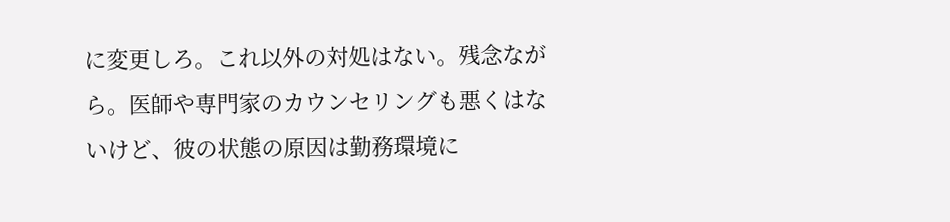に変更しろ。これ以外の対処はない。残念ながら。医師や専門家のカウンセリングも悪くはないけど、彼の状態の原因は勤務環境に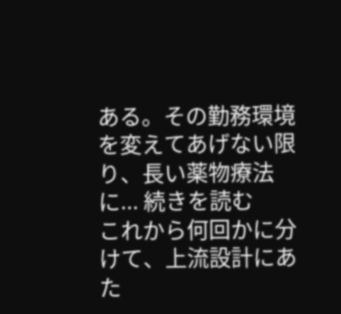ある。その勤務環境を変えてあげない限り、長い薬物療法に... 続きを読む
これから何回かに分けて、上流設計にあた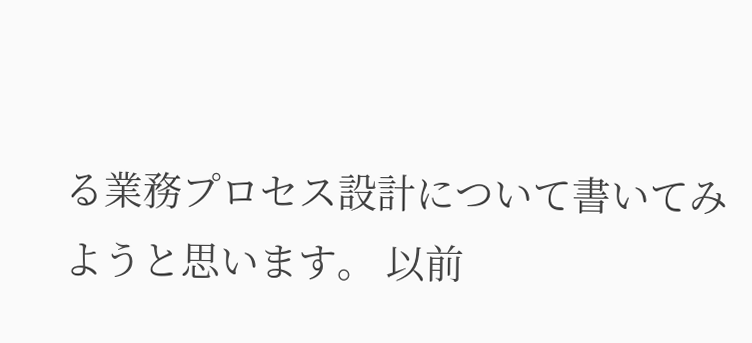る業務プロセス設計について書いてみようと思います。 以前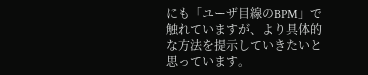にも「ユーザ目線のBPM」で触れていますが、より具体的な方法を提示していきたいと思っています。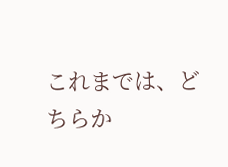これまでは、どちらか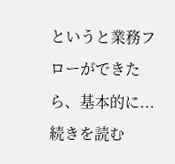というと業務フローができたら、基本的に... 続きを読む